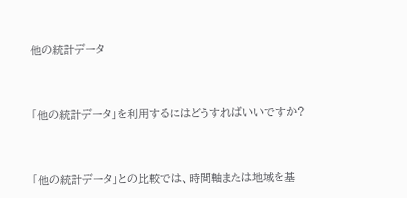他の統計データ



「他の統計データ」を利用するにはどうすればいいですか?



「他の統計データ」との比較では、時間軸または地域を基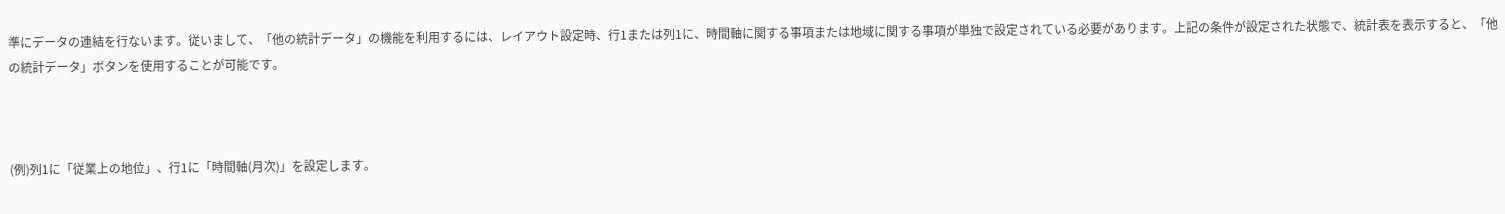準にデータの連結を行ないます。従いまして、「他の統計データ」の機能を利用するには、レイアウト設定時、行1または列1に、時間軸に関する事項または地域に関する事項が単独で設定されている必要があります。上記の条件が設定された状態で、統計表を表示すると、「他の統計データ」ボタンを使用することが可能です。



(例)列1に「従業上の地位」、行1に「時間軸(月次)」を設定します。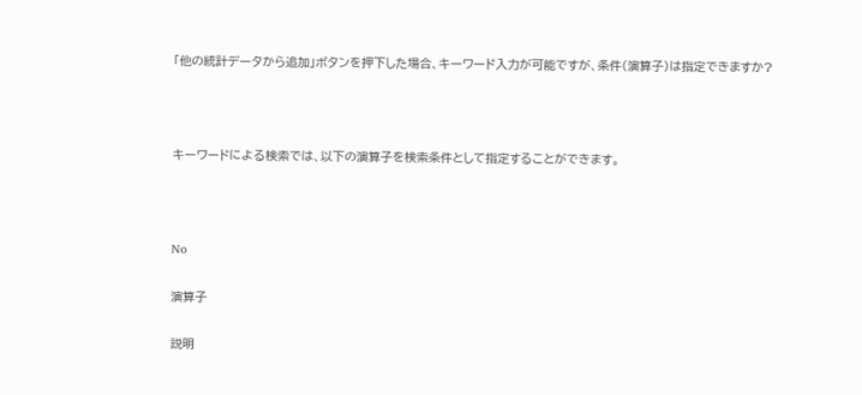「他の統計データから追加」ボタンを押下した場合、キーワード入力が可能ですが、条件(演算子)は指定できますか?



キーワードによる検索では、以下の演算子を検索条件として指定することができます。



No

演算子

説明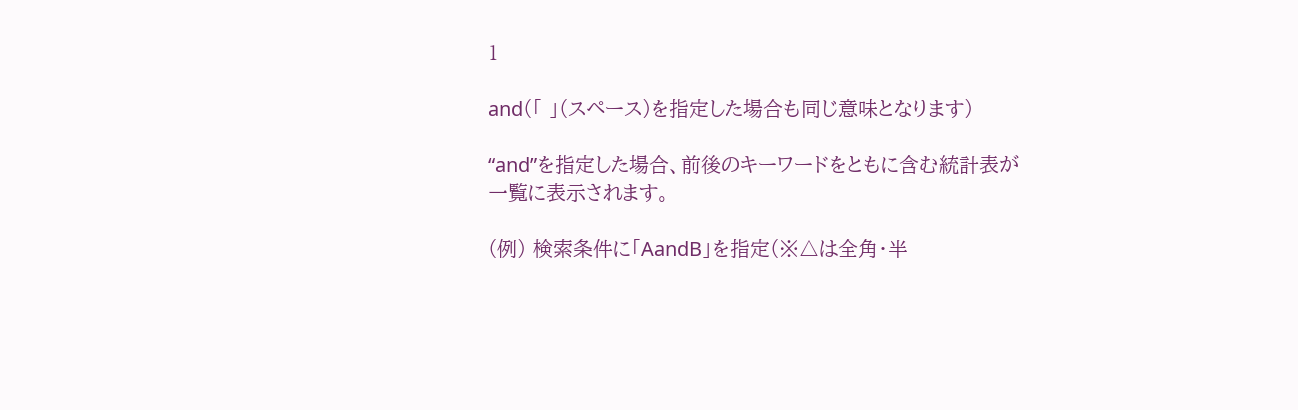1

and(「 」(スペース)を指定した場合も同じ意味となります)

“and”を指定した場合、前後のキーワードをともに含む統計表が一覧に表示されます。

(例) 検索条件に「AandB」を指定(※△は全角・半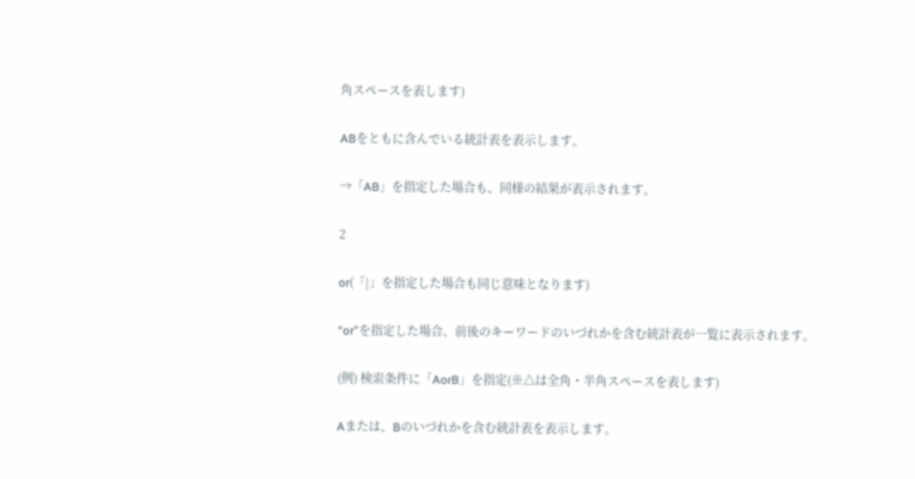角スペースを表します)

ABをともに含んでいる統計表を表示します。

→「AB」を指定した場合も、同様の結果が表示されます。

2

or(「|」を指定した場合も同じ意味となります)

“or”を指定した場合、前後のキーワードのいづれかを含む統計表が一覧に表示されます。

(例) 検索条件に「AorB」を指定(※△は全角・半角スペースを表します)

Aまたは、Bのいづれかを含む統計表を表示します。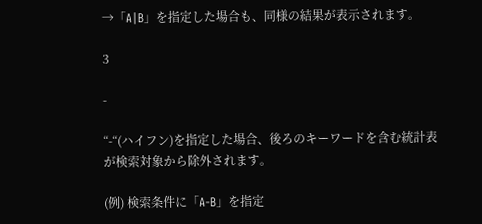→「A|B」を指定した場合も、同様の結果が表示されます。

3

-

“-“(ハイフン)を指定した場合、後ろのキーワードを含む統計表が検索対象から除外されます。

(例) 検索条件に「A-B」を指定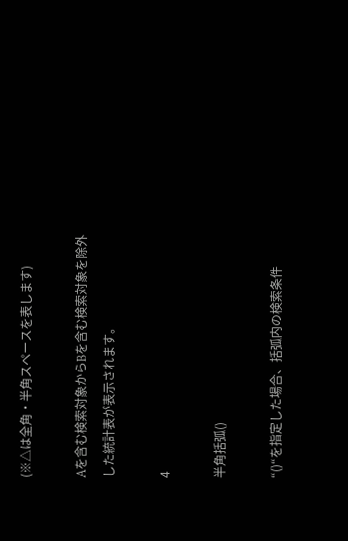(※△は全角・半角スペースを表します)

Aを含む検索対象からBを含む検索対象を除外した統計表が表示されます。

4

半角括弧()

“()“を指定した場合、括弧内の検索条件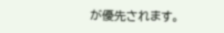が優先されます。